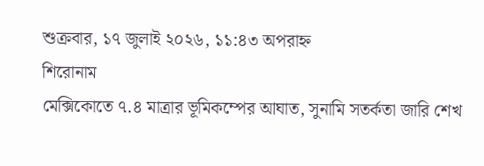শুক্রবার, ১৭ জুলাই ২০২৬, ১১:৪৩ অপরাহ্ন
শিরোনাম
মেক্সিকোতে ৭.৪ মাত্রার ভূমিকম্পের আঘাত, সুনামি সতর্কতা জারি শেখ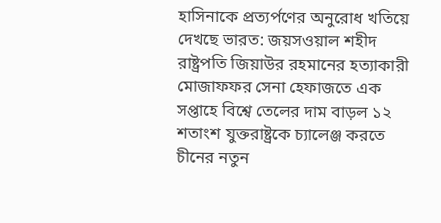হাসিনাকে প্রত্যর্পণের অনুরোধ খতিয়ে দেখছে ভারত: জয়সওয়াল শহীদ রাষ্ট্রপতি জিয়াউর রহমানের হত্যাকারী মোজাফফর সেনা হেফাজতে এক সপ্তাহে বিশ্বে তেলের দাম বাড়ল ১২ শতাংশ যুক্তরাষ্ট্রকে চ্যালেঞ্জ করতে চীনের নতুন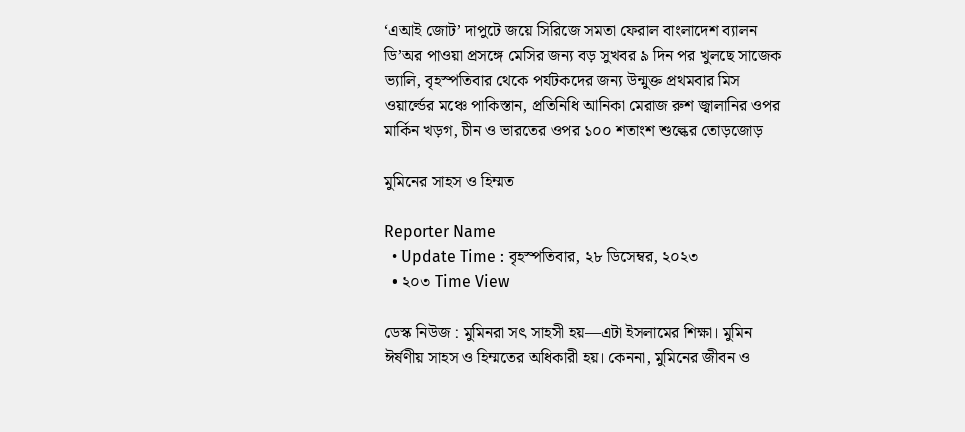‘এআই জোট’ দাপুটে জয়ে সিরিজে সমতা ফেরাল বাংলাদেশ ব্যালন ডি’অর পাওয়া প্রসঙ্গে মেসির জন্য বড় সুখবর ৯ দিন পর খুলছে সাজেক ভ্যালি, বৃহস্পতিবার থেকে পর্যটকদের জন্য উন্মুক্ত প্রথমবার মিস ওয়ার্ল্ডের মঞ্চে পাকিস্তান, প্রতিনিধি আনিকা মেরাজ রুশ জ্বালানির ওপর মার্কিন খড়গ, চীন ও ভারতের ওপর ১০০ শতাংশ শুল্কের তোড়জোড়

মুমিনের সাহস ও হিম্মত

Reporter Name
  • Update Time : বৃহস্পতিবার, ২৮ ডিসেম্বর, ২০২৩
  • ২০৩ Time View

ডেস্ক নিউজ : মুমিনরা সৎ সাহসী হয়—এটা ইসলামের শিক্ষা। মুমিন ঈর্ষণীয় সাহস ও হিম্মতের অধিকারী হয়। কেননা, মুমিনের জীবন ও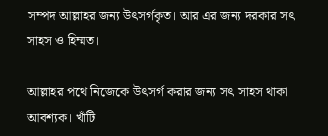সম্পদ আল্লাহর জন্য উৎসর্গকৃত। আর এর জন্য দরকার সৎ সাহস ও হিম্মত।

আল্লাহর পথে নিজেকে উৎসর্গ করার জন্য সৎ সাহস থাকা আবশ্যক। খাঁটি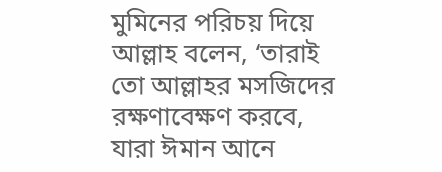মুমিনের পরিচয় দিয়ে আল্লাহ বলেন, ‘তারাই তো আল্লাহর মসজিদের রক্ষণাবেক্ষণ করবে, যারা ঈমান আনে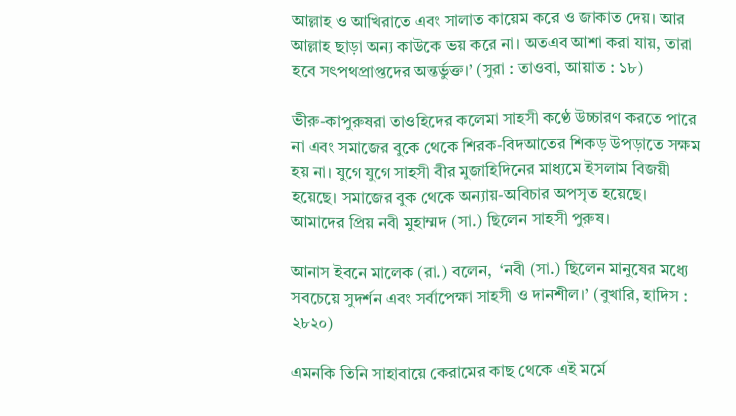আল্লাহ ও আখিরাতে এবং সালাত কায়েম করে ও জাকাত দেয়। আর আল্লাহ ছাড়া অন্য কাউকে ভয় করে না। অতএব আশা করা যায়, তারা হবে সৎপথপ্রাপ্তদের অন্তর্ভুক্ত।’ (সুরা : তাওবা, আয়াত : ১৮)

ভীরু-কাপুরুষরা তাওহিদের কলেমা সাহসী কণ্ঠে উচ্চারণ করতে পারে না এবং সমাজের বুকে থেকে শিরক-বিদআতের শিকড় উপড়াতে সক্ষম হয় না। যুগে যুগে সাহসী বীর মুজাহিদিনের মাধ্যমে ইসলাম বিজয়ী হয়েছে। সমাজের বুক থেকে অন্যায়-অবিচার অপসৃত হয়েছে। আমাদের প্রিয় নবী মুহাম্মদ (সা.) ছিলেন সাহসী পুরুষ।

আনাস ইবনে মালেক (রা.) বলেন,  ‘নবী (সা.) ছিলেন মানুষের মধ্যে সবচেয়ে সুদর্শন এবং সর্বাপেক্ষা সাহসী ও দানশীল।’ (বুখারি, হাদিস : ২৮২০)

এমনকি তিনি সাহাবায়ে কেরামের কাছ থেকে এই মর্মে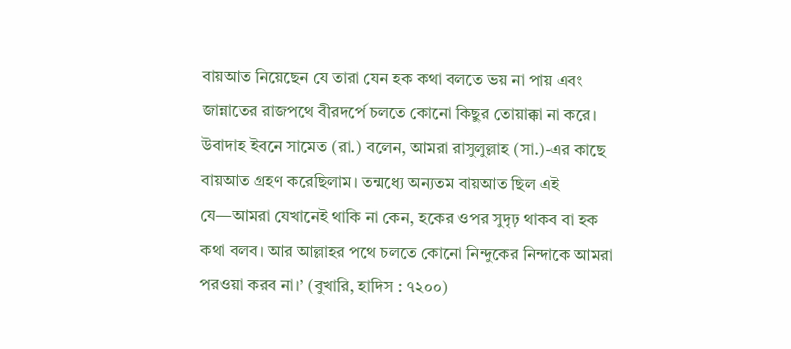বায়আত নিয়েছেন যে তারা যেন হক কথা বলতে ভয় না পায় এবং জান্নাতের রাজপথে বীরদর্পে চলতে কোনো কিছুর তোয়াক্কা না করে। উবাদাহ ইবনে সামেত (রা.) বলেন, আমরা রাসুলুল্লাহ (সা.)-এর কাছে বায়আত গ্রহণ করেছিলাম। তন্মধ্যে অন্যতম বায়আত ছিল এই যে—আমরা যেখানেই থাকি না কেন, হকের ওপর সুদৃঢ় থাকব বা হক কথা বলব। আর আল্লাহর পথে চলতে কোনো নিন্দুকের নিন্দাকে আমরা পরওয়া করব না।’ (বুখারি, হাদিস : ৭২০০)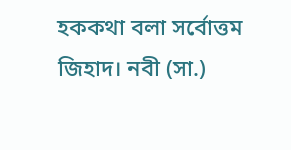হককথা বলা সর্বোত্তম জিহাদ। নবী (সা.)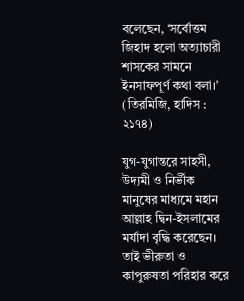বলেছেন, ‘সর্বোত্তম জিহাদ হলো অত্যাচারী শাসকের সামনে ইনসাফপূর্ণ কথা বলা।’ (তিরমিজি, হাদিস : ২১৭৪)

যুগ-যুগান্তরে সাহসী, উদ্যমী ও নির্ভীক মানুষের মাধ্যমে মহান আল্লাহ দ্বিন-ইসলামের মর্যাদা বৃদ্ধি করেছেন। তাই ভীরুতা ও কাপুরুষতা পরিহার করে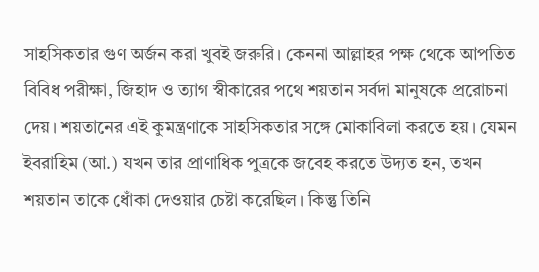সাহসিকতার গুণ অর্জন করা খুবই জরুরি। কেননা আল্লাহর পক্ষ থেকে আপতিত বিবিধ পরীক্ষা, জিহাদ ও ত্যাগ স্বীকারের পথে শয়তান সর্বদা মানুষকে প্ররোচনা দেয়। শয়তানের এই কুমন্ত্রণাকে সাহসিকতার সঙ্গে মোকাবিলা করতে হয়। যেমন ইবরাহিম (আ.) যখন তার প্রাণাধিক পুত্রকে জবেহ করতে উদ্যত হন, তখন শয়তান তাকে ধোঁকা দেওয়ার চেষ্টা করেছিল। কিন্তু তিনি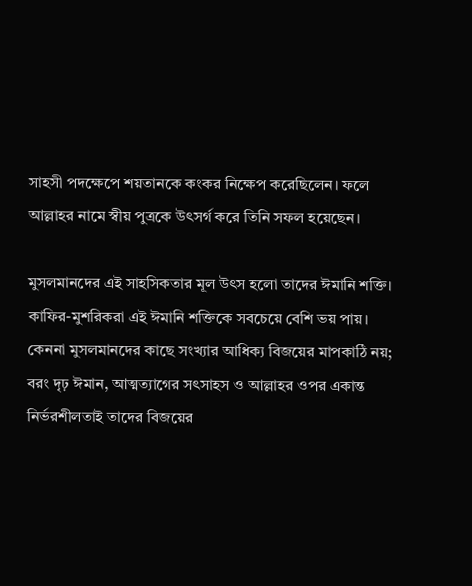সাহসী পদক্ষেপে শয়তানকে কংকর নিক্ষেপ করেছিলেন। ফলে আল্লাহর নামে স্বীয় পুত্রকে উৎসর্গ করে তিনি সফল হয়েছেন।

মুসলমানদের এই সাহসিকতার মূল উৎস হলো তাদের ঈমানি শক্তি। কাফির-মুশরিকরা এই ঈমানি শক্তিকে সবচেয়ে বেশি ভয় পায়। কেননা মুসলমানদের কাছে সংখ্যার আধিক্য বিজয়ের মাপকাঠি নয়; বরং দৃঢ় ঈমান, আত্মত্যাগের সৎসাহস ও আল্লাহর ওপর একান্ত নির্ভরশীলতাই তাদের বিজয়ের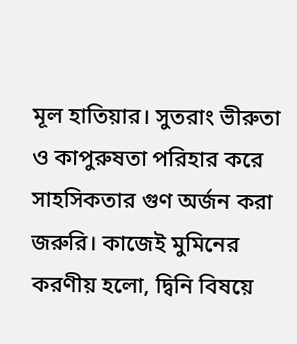মূল হাতিয়ার। সুতরাং ভীরুতা ও কাপুরুষতা পরিহার করে সাহসিকতার গুণ অর্জন করা জরুরি। কাজেই মুমিনের করণীয় হলো, দ্বিনি বিষয়ে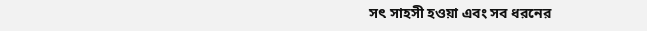সৎ সাহসী হওয়া এবং সব ধরনের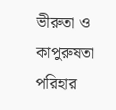ভীরুতা ও কাপুরুষতা পরিহার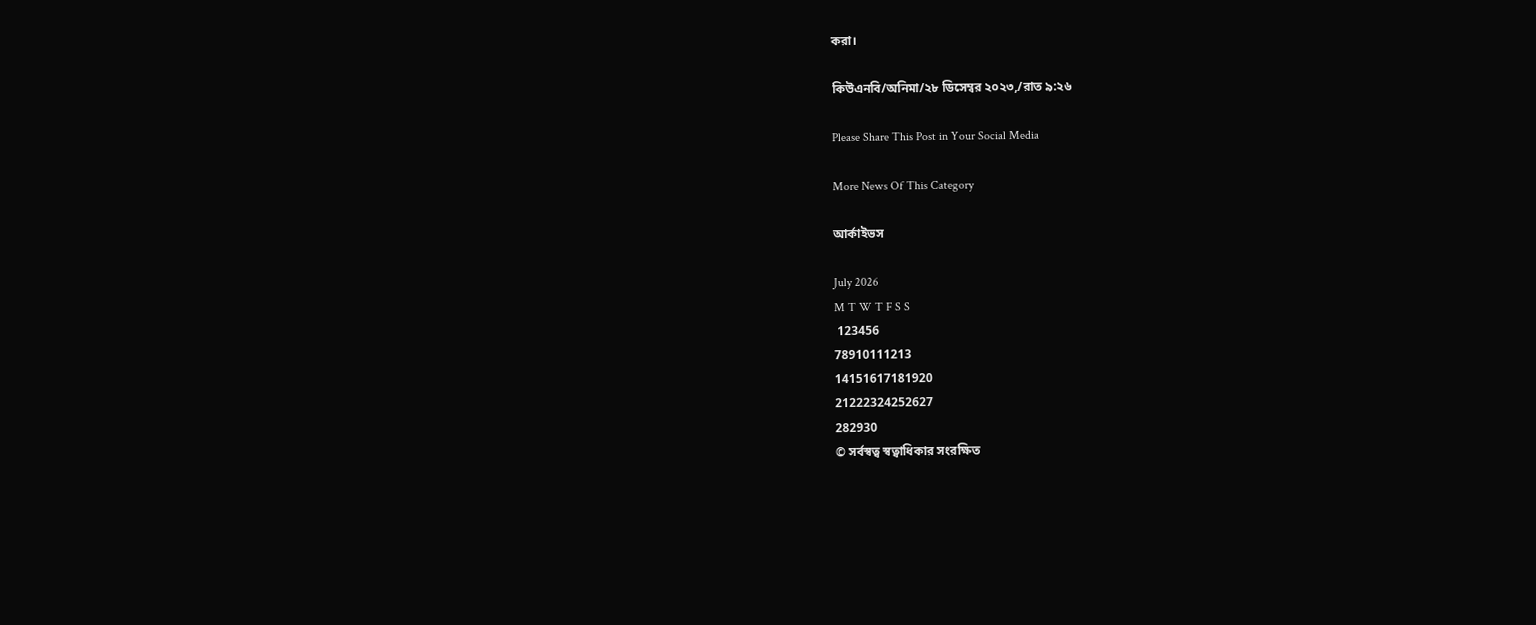করা।

কিউএনবি/অনিমা/২৮ ডিসেম্বর ২০২৩,/রাত ৯:২৬

Please Share This Post in Your Social Media

More News Of This Category

আর্কাইভস

July 2026
M T W T F S S
 123456
78910111213
14151617181920
21222324252627
282930
© সর্বস্বত্ব স্বত্বাধিকার সংরক্ষিত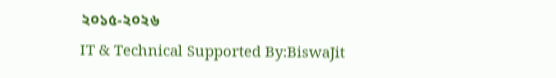২০১৫-২০২৬
IT & Technical Supported By:BiswaJit